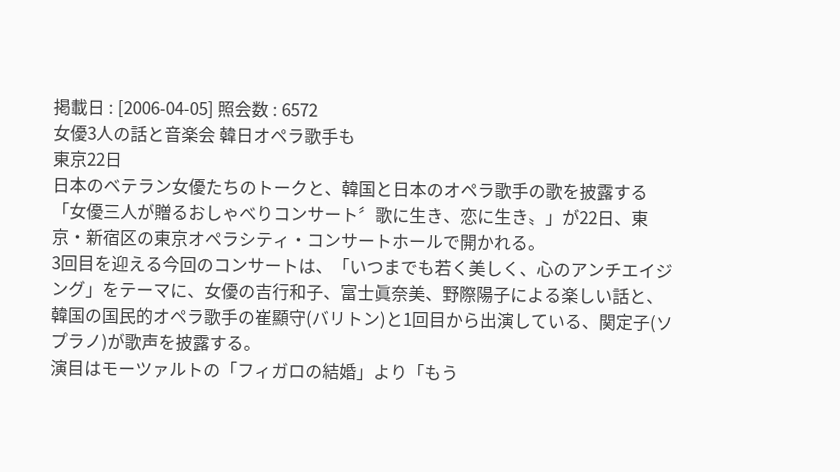掲載日 : [2006-04-05] 照会数 : 6572
女優3人の話と音楽会 韓日オペラ歌手も
東京22日
日本のベテラン女優たちのトークと、韓国と日本のオペラ歌手の歌を披露する「女優三人が贈るおしゃべりコンサート〞歌に生き、恋に生き〟」が22日、東京・新宿区の東京オペラシティ・コンサートホールで開かれる。
3回目を迎える今回のコンサートは、「いつまでも若く美しく、心のアンチエイジング」をテーマに、女優の吉行和子、富士眞奈美、野際陽子による楽しい話と、韓国の国民的オペラ歌手の崔顯守(バリトン)と1回目から出演している、関定子(ソプラノ)が歌声を披露する。
演目はモーツァルトの「フィガロの結婚」より「もう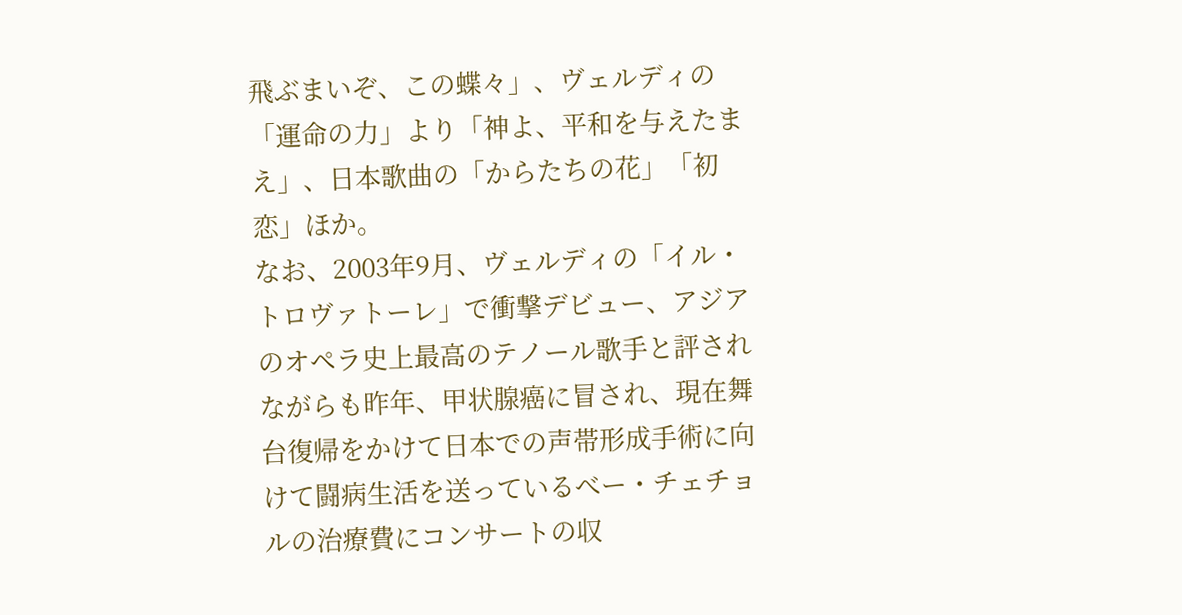飛ぶまいぞ、この蝶々」、ヴェルディの「運命の力」より「神よ、平和を与えたまえ」、日本歌曲の「からたちの花」「初恋」ほか。
なお、2003年9月、ヴェルディの「イル・トロヴァトーレ」で衝撃デビュー、アジアのオペラ史上最高のテノール歌手と評されながらも昨年、甲状腺癌に冒され、現在舞台復帰をかけて日本での声帯形成手術に向けて闘病生活を送っているべー・チェチョルの治療費にコンサートの収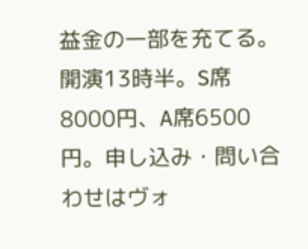益金の一部を充てる。
開演13時半。S席8000円、A席6500円。申し込み・問い合わせはヴォ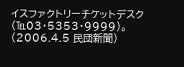イスファクトリーチケットデスク(℡03・5353・9999)。
(2006.4.5 民団新聞)